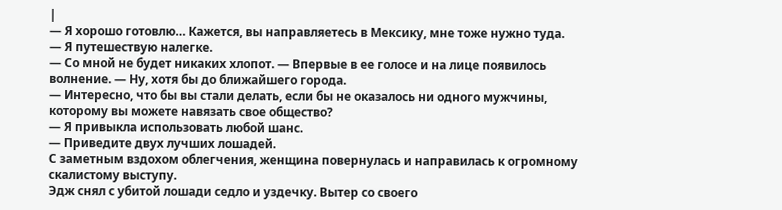|
— Я хорошо готовлю… Кажется, вы направляетесь в Мексику, мне тоже нужно туда.
— Я путешествую налегке.
— Со мной не будет никаких хлопот. — Впервые в ее голосе и на лице появилось волнение. — Ну, хотя бы до ближайшего города.
— Интересно, что бы вы стали делать, если бы не оказалось ни одного мужчины, которому вы можете навязать свое общество?
— Я привыкла использовать любой шанс.
— Приведите двух лучших лошадей.
С заметным вздохом облегчения, женщина повернулась и направилась к огромному скалистому выступу.
Эдж снял с убитой лошади седло и уздечку. Вытер со своего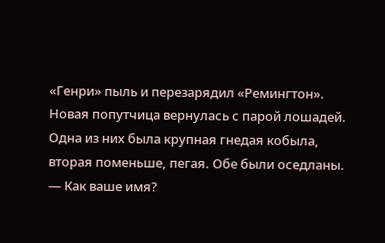«Генри» пыль и перезарядил «Ремингтон». Новая попутчица вернулась с парой лошадей. Одна из них была крупная гнедая кобыла, вторая поменьше, пегая. Обе были оседланы.
— Как ваше имя?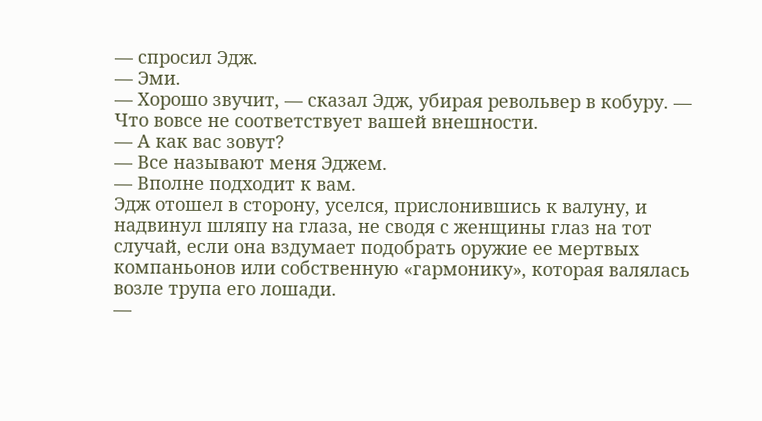— спросил Эдж.
— Эми.
— Хорошо звучит, — сказал Эдж, убирая револьвер в кобуру. — Что вовсе не соответствует вашей внешности.
— А как вас зовут?
— Все называют меня Эджем.
— Вполне подходит к вам.
Эдж отошел в сторону, уселся, прислонившись к валуну, и надвинул шляпу на глаза, не сводя с женщины глаз на тот случай, если она вздумает подобрать оружие ее мертвых компаньонов или собственную «гармонику», которая валялась возле трупа его лошади.
—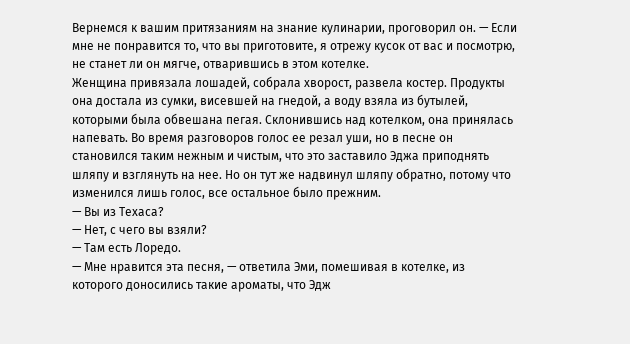Вернемся к вашим притязаниям на знание кулинарии, проговорил он. — Если мне не понравится то, что вы приготовите, я отрежу кусок от вас и посмотрю, не станет ли он мягче, отварившись в этом котелке.
Женщина привязала лошадей, собрала хворост, развела костер. Продукты она достала из сумки, висевшей на гнедой, а воду взяла из бутылей, которыми была обвешана пегая. Склонившись над котелком, она принялась напевать. Во время разговоров голос ее резал уши, но в песне он становился таким нежным и чистым, что это заставило Эджа приподнять шляпу и взглянуть на нее. Но он тут же надвинул шляпу обратно, потому что изменился лишь голос, все остальное было прежним.
— Вы из Техаса?
— Нет, с чего вы взяли?
— Там есть Лоредо.
— Мне нравится эта песня, — ответила Эми, помешивая в котелке, из которого доносились такие ароматы, что Эдж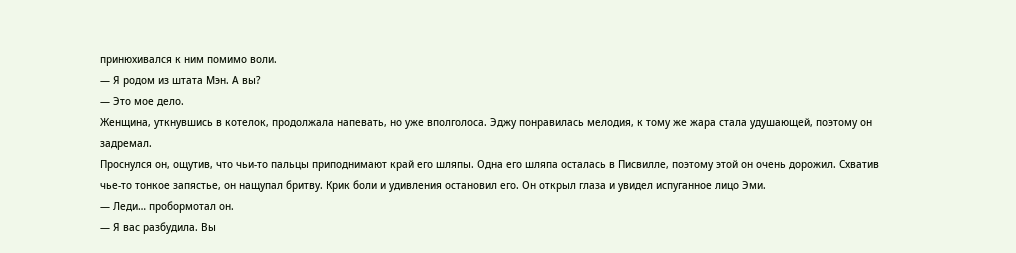принюхивался к ним помимо воли.
— Я родом из штата Мэн. А вы?
— Это мое дело.
Женщина, уткнувшись в котелок, продолжала напевать, но уже вполголоса. Эджу понравилась мелодия, к тому же жара стала удушающей, поэтому он задремал.
Проснулся он, ощутив, что чьи-то пальцы приподнимают край его шляпы. Одна его шляпа осталась в Писвилле, поэтому этой он очень дорожил. Схватив чье-то тонкое запястье, он нащупал бритву. Крик боли и удивления остановил его. Он открыл глаза и увидел испуганное лицо Эми.
— Леди… пробормотал он.
— Я вас разбудила. Вы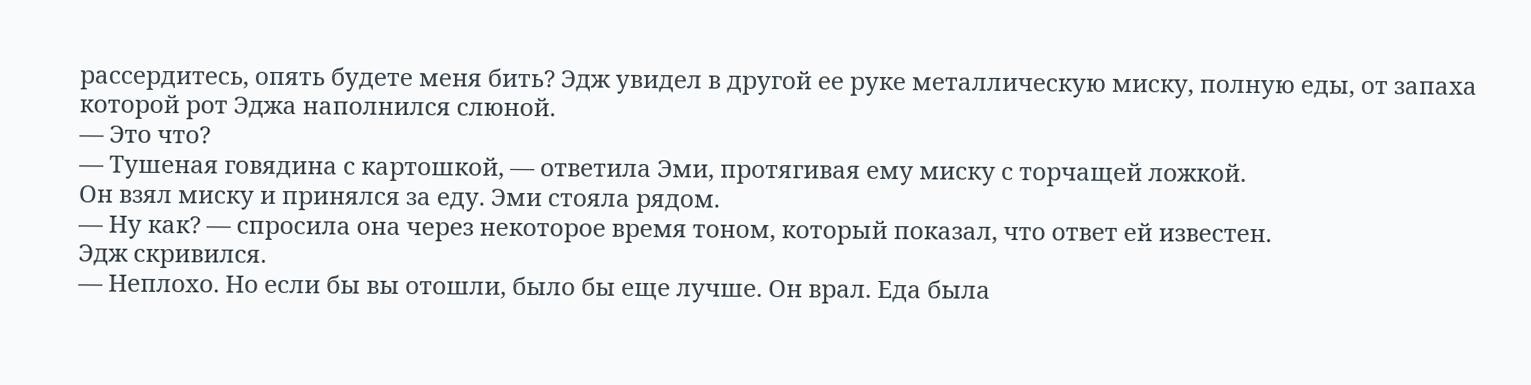рассердитесь, опять будете меня бить? Эдж увидел в другой ее руке металлическую миску, полную еды, от запаха которой рот Эджа наполнился слюной.
— Это что?
— Тушеная говядина с картошкой, — ответила Эми, протягивая ему миску с торчащей ложкой.
Он взял миску и принялся за еду. Эми стояла рядом.
— Ну как? — спросила она через некоторое время тоном, который показал, что ответ ей известен.
Эдж скривился.
— Неплохо. Но если бы вы отошли, было бы еще лучше. Он врал. Еда была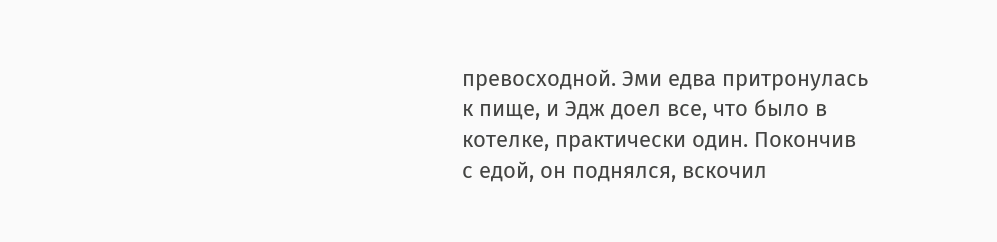превосходной. Эми едва притронулась к пище, и Эдж доел все, что было в котелке, практически один. Покончив с едой, он поднялся, вскочил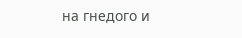на гнедого и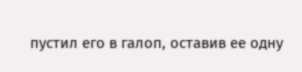пустил его в галоп, оставив ее одну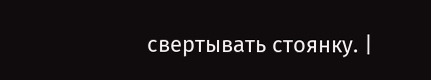свертывать стоянку. |